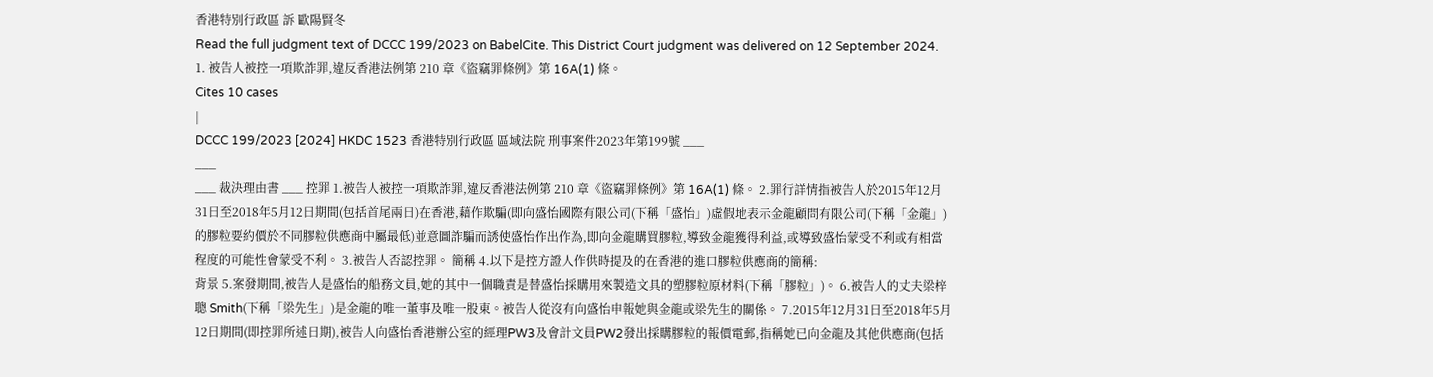香港特別行政區 訴 歐陽賢冬
Read the full judgment text of DCCC 199/2023 on BabelCite. This District Court judgment was delivered on 12 September 2024.
1. 被告人被控一項欺詐罪,違反香港法例第 210 章《盜竊罪條例》第 16A(1) 條。
Cites 10 cases
|
DCCC 199/2023 [2024] HKDC 1523 香港特別行政區 區域法院 刑事案件2023年第199號 ___
___
___ 裁決理由書 ___ 控罪 1.被告人被控一項欺詐罪,違反香港法例第 210 章《盜竊罪條例》第 16A(1) 條。 2.罪行詳情指被告人於2015年12月31日至2018年5月12日期間(包括首尾兩日)在香港,藉作欺騙(即向盛怡國際有限公司(下稱「盛怡」)虛假地表示金龍顧問有限公司(下稱「金龍」)的膠粒要約價於不同膠粒供應商中屬最低)並意圖詐騙而誘使盛怡作出作為,即向金龍購買膠粒,導致金龍獲得利益,或導致盛怡蒙受不利或有相當程度的可能性會蒙受不利。 3.被告人否認控罪。 簡稱 4.以下是控方證人作供時提及的在香港的進口膠粒供應商的簡稱:
背景 5.案發期間,被告人是盛怡的船務文員,她的其中一個職責是替盛怡採購用來製造文具的塑膠粒原材料(下稱「膠粒」)。 6.被告人的丈夫梁梓聰 Smith(下稱「梁先生」)是金龍的唯一董事及唯一股東。被告人從沒有向盛怡申報她與金龍或梁先生的關係。 7.2015年12月31日至2018年5月12日期間(即控罪所述日期),被告人向盛怡香港辦公室的經理PW3及會計文員PW2發出採購膠粒的報價電郵,指稱她已向金龍及其他供應商(包括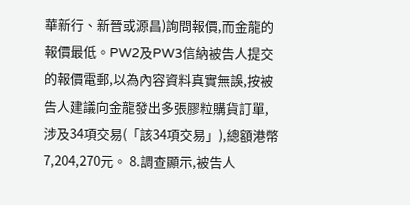華新行、新晉或源昌)詢問報價,而金龍的報價最低。PW2及PW3信納被告人提交的報價電郵,以為內容資料真實無誤,按被告人建議向金龍發出多張膠粒購貨訂單,涉及34項交易(「該34項交易」),總額港幣7,204,270元。 8.調查顯示,被告人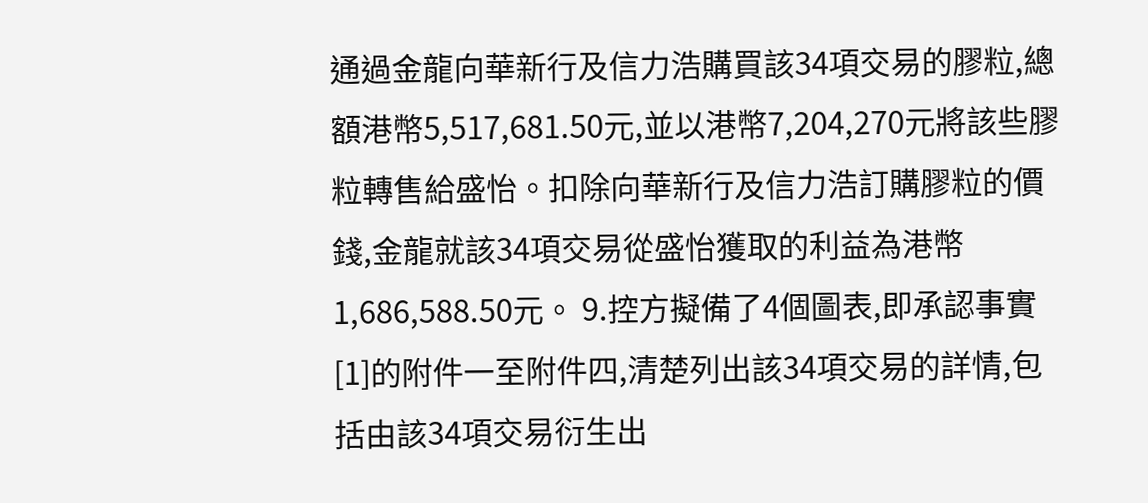通過金龍向華新行及信力浩購買該34項交易的膠粒,總額港幣5,517,681.50元,並以港幣7,204,270元將該些膠粒轉售給盛怡。扣除向華新行及信力浩訂購膠粒的價錢,金龍就該34項交易從盛怡獲取的利益為港幣1,686,588.50元。 9.控方擬備了4個圖表,即承認事實[1]的附件一至附件四,清楚列出該34項交易的詳情,包括由該34項交易衍生出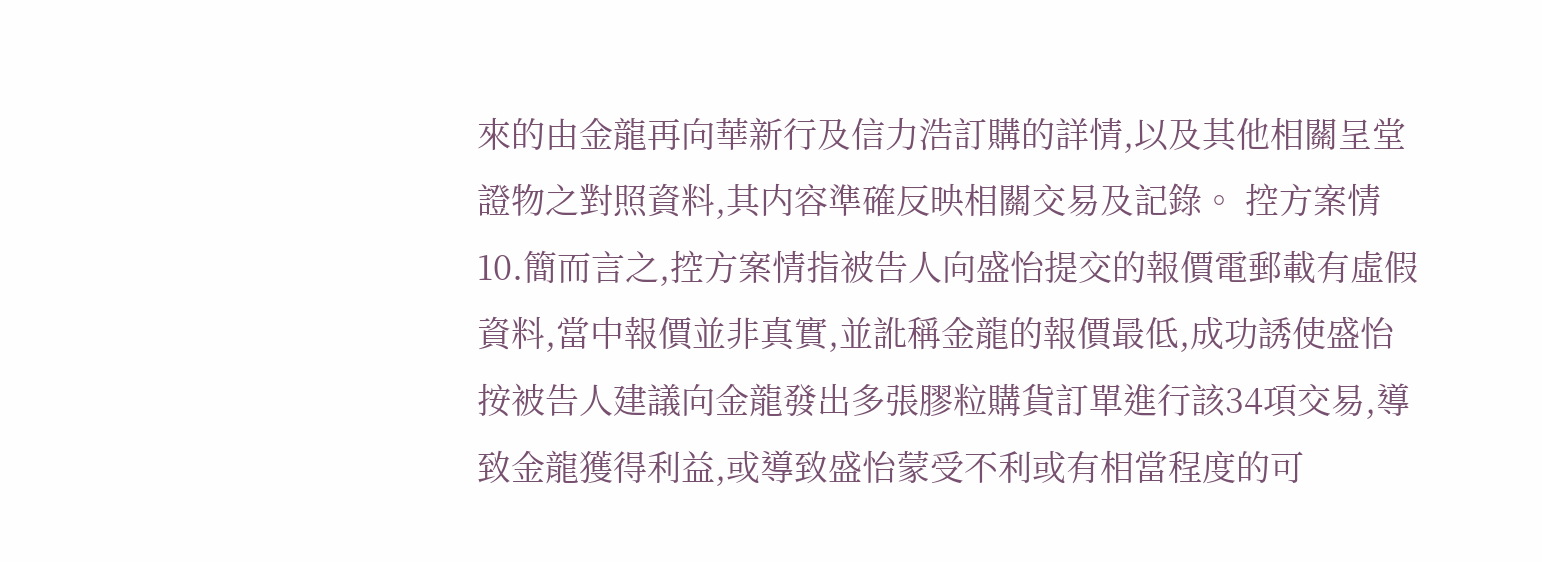來的由金龍再向華新行及信力浩訂購的詳情,以及其他相關呈堂證物之對照資料,其内容準確反映相關交易及記錄。 控方案情 10.簡而言之,控方案情指被告人向盛怡提交的報價電郵載有虛假資料,當中報價並非真實,並訛稱金龍的報價最低,成功誘使盛怡按被告人建議向金龍發出多張膠粒購貨訂單進行該34項交易,導致金龍獲得利益,或導致盛怡蒙受不利或有相當程度的可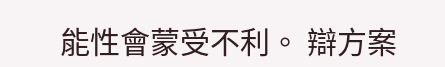能性會蒙受不利。 辯方案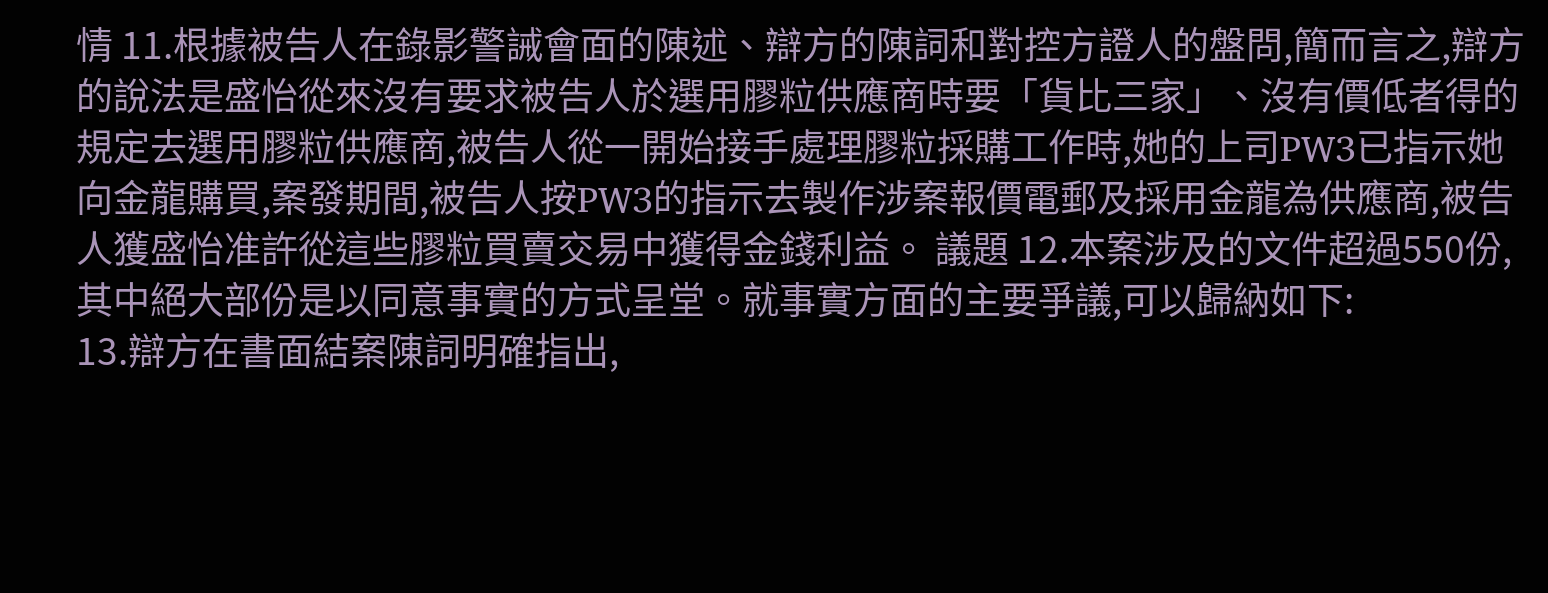情 11.根據被告人在錄影警誡會面的陳述、辯方的陳詞和對控方證人的盤問,簡而言之,辯方的說法是盛怡從來沒有要求被告人於選用膠粒供應商時要「貨比三家」、沒有價低者得的規定去選用膠粒供應商,被告人從一開始接手處理膠粒採購工作時,她的上司PW3已指示她向金龍購買,案發期間,被告人按PW3的指示去製作涉案報價電郵及採用金龍為供應商,被告人獲盛怡准許從這些膠粒買賣交易中獲得金錢利益。 議題 12.本案涉及的文件超過550份,其中絕大部份是以同意事實的方式呈堂。就事實方面的主要爭議,可以歸納如下:
13.辯方在書面結案陳詞明確指出,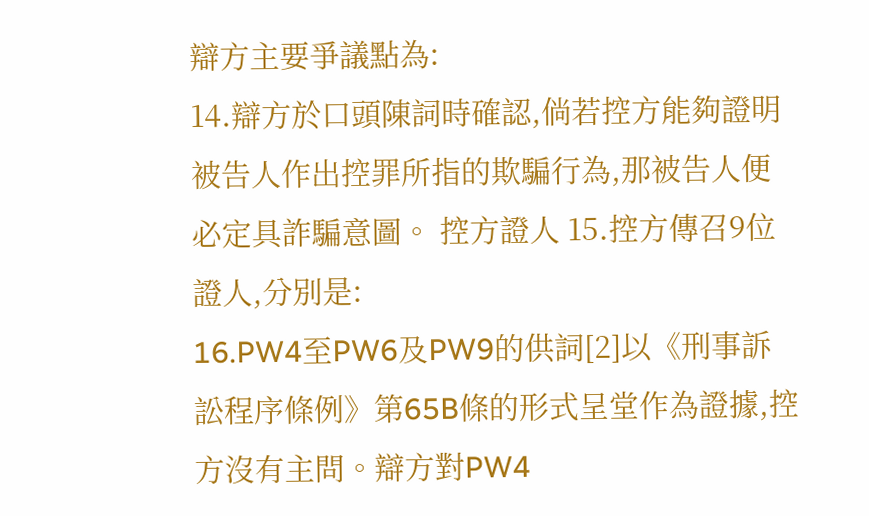辯方主要爭議點為:
14.辯方於口頭陳詞時確認,倘若控方能夠證明被告人作出控罪所指的欺騙行為,那被告人便必定具詐騙意圖。 控方證人 15.控方傳召9位證人,分別是:
16.PW4至PW6及PW9的供詞[2]以《刑事訴訟程序條例》第65B條的形式呈堂作為證據,控方沒有主問。辯方對PW4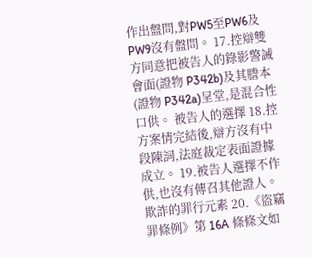作出盤問,對PW5至PW6及PW9沒有盤問。 17.控辯雙方同意把被告人的錄影警誡會面(證物 P342b)及其謄本(證物 P342a)呈堂,是混合性口供。 被告人的選擇 18.控方案情完結後,辯方沒有中段陳詞,法庭裁定表面證據成立。 19.被告人選擇不作供,也沒有傳召其他證人。 欺詐的罪行元素 20.《盜竊罪條例》第 16A 條條文如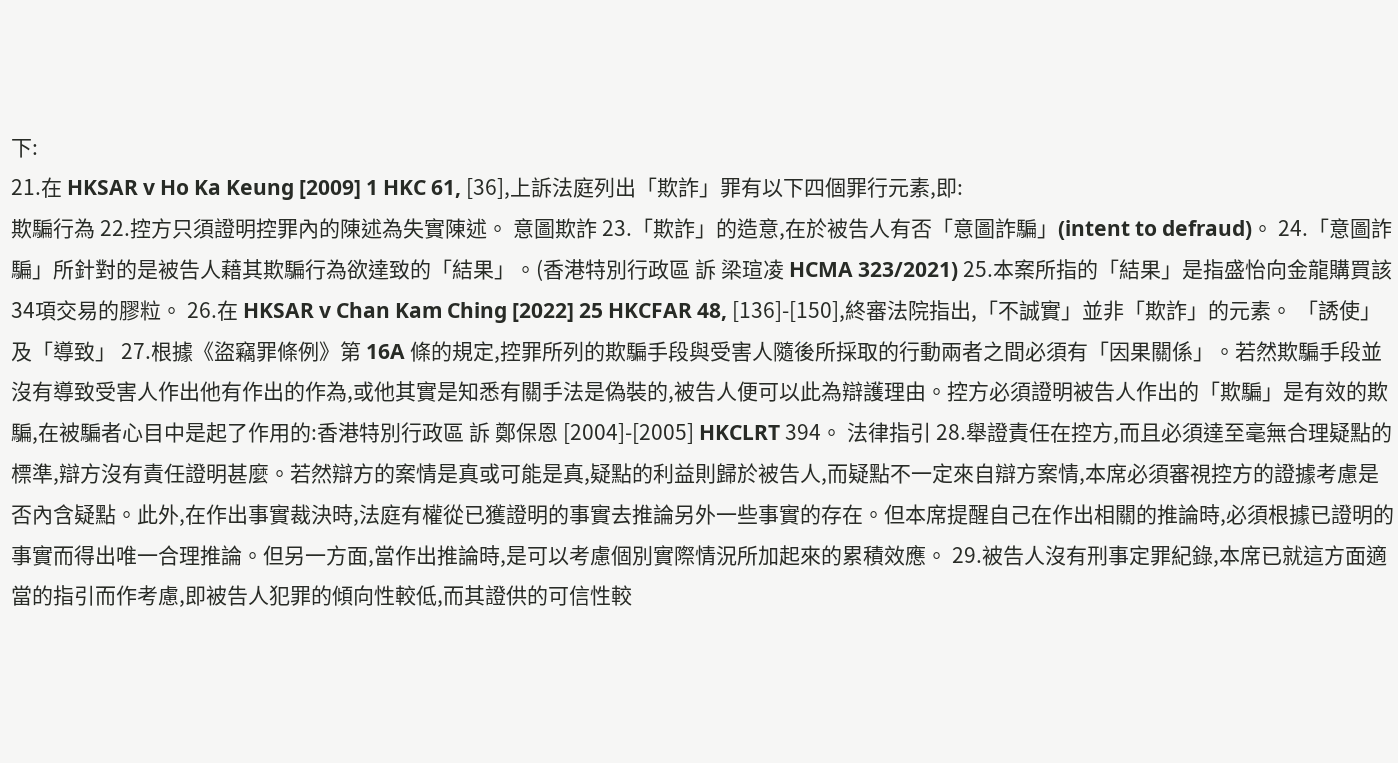下:
21.在 HKSAR v Ho Ka Keung [2009] 1 HKC 61, [36],上訴法庭列出「欺詐」罪有以下四個罪行元素,即:
欺騙行為 22.控方只須證明控罪內的陳述為失實陳述。 意圖欺詐 23.「欺詐」的造意,在於被告人有否「意圖詐騙」(intent to defraud)。 24.「意圖詐騙」所針對的是被告人藉其欺騙行為欲達致的「結果」。(香港特別行政區 訴 梁瑄凌 HCMA 323/2021) 25.本案所指的「結果」是指盛怡向金龍購買該34項交易的膠粒。 26.在 HKSAR v Chan Kam Ching [2022] 25 HKCFAR 48, [136]-[150],終審法院指出,「不誠實」並非「欺詐」的元素。 「誘使」及「導致」 27.根據《盜竊罪條例》第 16A 條的規定,控罪所列的欺騙手段與受害人隨後所採取的行動兩者之間必須有「因果關係」。若然欺騙手段並沒有導致受害人作出他有作出的作為,或他其實是知悉有關手法是偽裝的,被告人便可以此為辯護理由。控方必須證明被告人作出的「欺騙」是有效的欺騙,在被騙者心目中是起了作用的:香港特別行政區 訴 鄭保恩 [2004]-[2005] HKCLRT 394。 法律指引 28.舉證責任在控方,而且必須達至毫無合理疑點的標準,辯方沒有責任證明甚麼。若然辯方的案情是真或可能是真,疑點的利益則歸於被告人,而疑點不一定來自辯方案情,本席必須審視控方的證據考慮是否內含疑點。此外,在作出事實裁決時,法庭有權從已獲證明的事實去推論另外一些事實的存在。但本席提醒自己在作出相關的推論時,必須根據已證明的事實而得出唯一合理推論。但另一方面,當作出推論時,是可以考慮個別實際情況所加起來的累積效應。 29.被告人沒有刑事定罪紀錄,本席已就這方面適當的指引而作考慮,即被告人犯罪的傾向性較低,而其證供的可信性較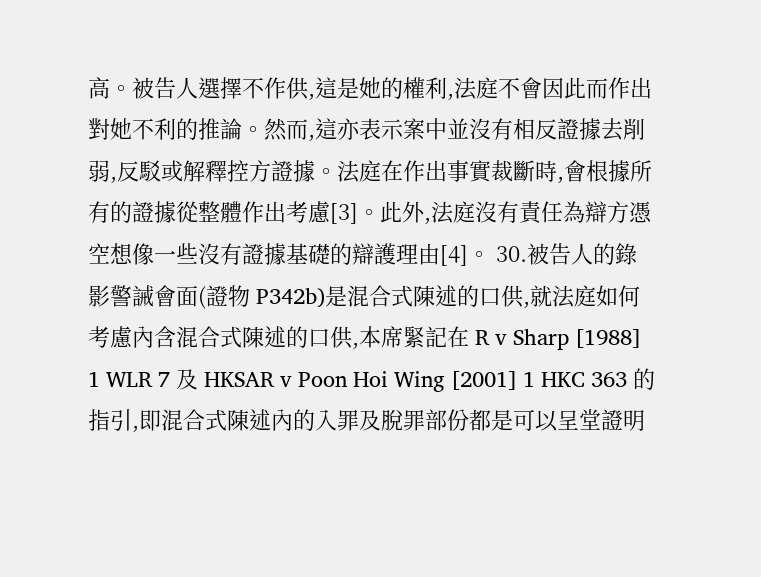高。被告人選擇不作供,這是她的權利,法庭不會因此而作出對她不利的推論。然而,這亦表示案中並沒有相反證據去削弱,反駁或解釋控方證據。法庭在作出事實裁斷時,會根據所有的證據從整體作出考慮[3]。此外,法庭沒有責任為辯方憑空想像一些沒有證據基礎的辯護理由[4]。 30.被告人的錄影警誡會面(證物 P342b)是混合式陳述的口供,就法庭如何考慮內含混合式陳述的口供,本席緊記在 R v Sharp [1988] 1 WLR 7 及 HKSAR v Poon Hoi Wing [2001] 1 HKC 363 的指引,即混合式陳述內的入罪及脫罪部份都是可以呈堂證明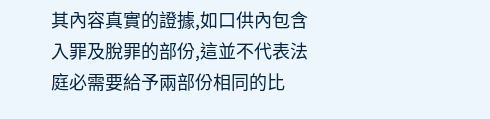其內容真實的證據,如口供內包含入罪及脫罪的部份,這並不代表法庭必需要給予兩部份相同的比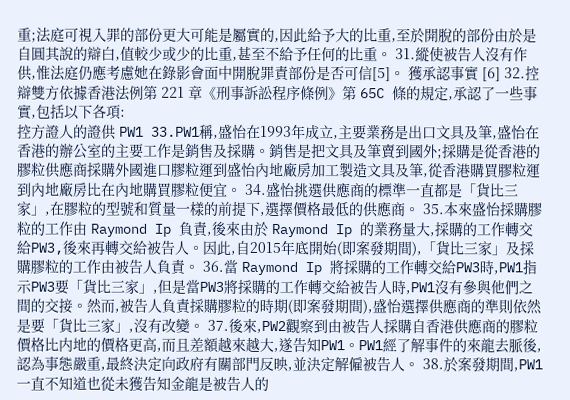重;法庭可視入罪的部份更大可能是屬實的,因此給予大的比重,至於開脫的部份由於是自圓其說的辯白,值較少或少的比重,甚至不給予任何的比重。 31.縱使被告人沒有作供,惟法庭仍應考慮她在錄影會面中開脫罪責部份是否可信[5]。 獲承認事實 [6] 32.控辯雙方依據香港法例第 221 章《刑事訴訟程序條例》第 65C 條的規定,承認了一些事實,包括以下各項:
控方證人的證供 PW1 33.PW1稱,盛怡在1993年成立,主要業務是出口文具及筆,盛怡在香港的辦公室的主要工作是銷售及採購。銷售是把文具及筆賣到國外;採購是從香港的膠粒供應商採購外國進口膠粒運到盛怡內地廠房加工製造文具及筆,從香港購買膠粒運到內地廠房比在內地購買膠粒便宜。 34.盛怡挑選供應商的標準一直都是「貨比三家」,在膠粒的型號和質量一樣的前提下,選擇價格最低的供應商。 35.本來盛怡採購膠粒的工作由 Raymond Ip 負責,後來由於 Raymond Ip 的業務量大,採購的工作轉交給PW3,後來再轉交給被告人。因此,自2015年底開始(即案發期間),「貨比三家」及採購膠粒的工作由被告人負責。 36.當 Raymond Ip 將採購的工作轉交給PW3時,PW1指示PW3要「貨比三家」,但是當PW3將採購的工作轉交給被告人時,PW1沒有參與他們之間的交接。然而,被告人負責採購膠粒的時期(即案發期間),盛怡選擇供應商的準則依然是要「貨比三家」,沒有改變。 37.後來,PW2觀察到由被告人採購自香港供應商的膠粒價格比内地的價格更高,而且差額越來越大,遂告知PW1。PW1經了解事件的來龍去脈後,認為事態嚴重,最終決定向政府有關部門反映,並決定解僱被告人。 38.於案發期間,PW1一直不知道也從未獲告知金龍是被告人的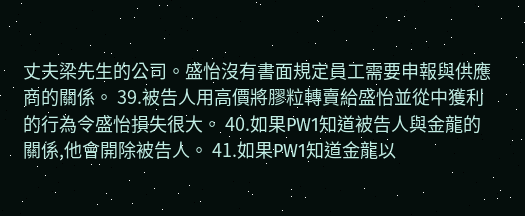丈夫梁先生的公司。盛怡沒有書面規定員工需要申報與供應商的關係。 39.被告人用高價將膠粒轉賣給盛怡並從中獲利的行為令盛怡損失很大。 40.如果PW1知道被告人與金龍的關係,他會開除被告人。 41.如果PW1知道金龍以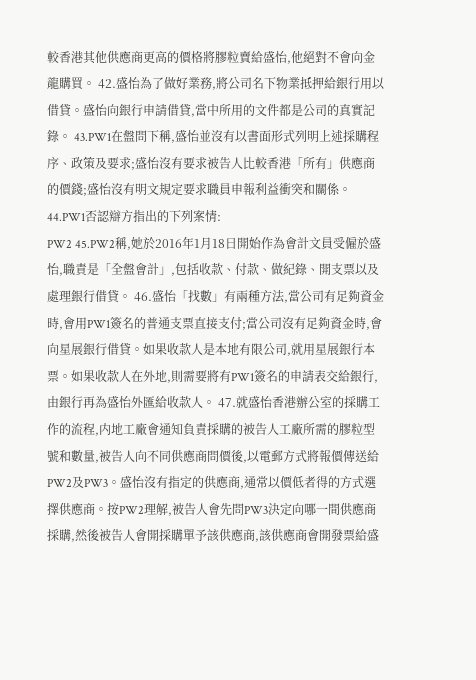較香港其他供應商更高的價格將膠粒賣給盛怡,他絕對不會向金龍購買。 42.盛怡為了做好業務,將公司名下物業抵押給銀行用以借貸。盛怡向銀行申請借貸,當中所用的文件都是公司的真實記錄。 43.PW1在盤問下稱,盛怡並沒有以書面形式列明上述採購程序、政策及要求;盛怡沒有要求被告人比較香港「所有」供應商的價錢;盛怡沒有明文規定要求職員申報利益衝突和關係。 44.PW1否認辯方指出的下列案情:
PW2 45.PW2稱,她於2016年1月18日開始作為會計文員受僱於盛怡,職責是「全盤會計」,包括收款、付款、做紀錄、開支票以及處理銀行借貸。 46.盛怡「找數」有兩種方法,當公司有足夠資金時,會用PW1簽名的普通支票直接支付;當公司沒有足夠資金時,會向星展銀行借貸。如果收款人是本地有限公司,就用星展銀行本票。如果收款人在外地,則需要將有PW1簽名的申請表交給銀行,由銀行再為盛怡外匯給收款人。 47.就盛怡香港辦公室的採購工作的流程,内地工廠會通知負責採購的被告人工廠所需的膠粒型號和數量,被告人向不同供應商問價後,以電郵方式將報價傳送給PW2及PW3。盛怡沒有指定的供應商,通常以價低者得的方式選擇供應商。按PW2理解,被告人會先問PW3決定向哪一間供應商採購,然後被告人會開採購單予該供應商,該供應商會開發票給盛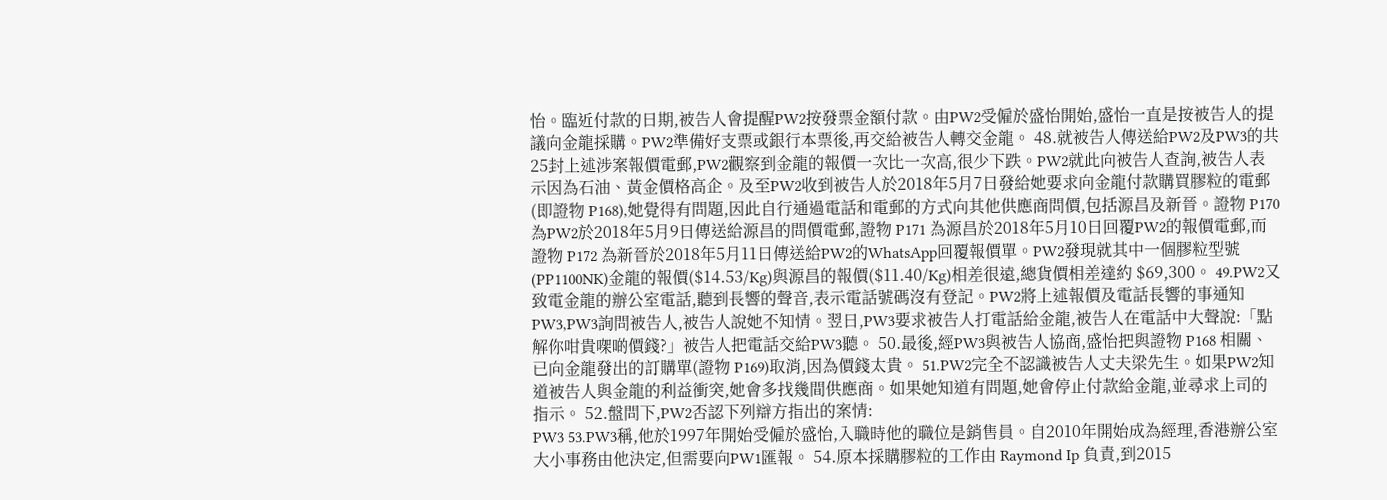怡。臨近付款的日期,被告人會提醒PW2按發票金額付款。由PW2受僱於盛怡開始,盛怡一直是按被告人的提議向金龍採購。PW2準備好支票或銀行本票後,再交給被告人轉交金龍。 48.就被告人傳送給PW2及PW3的共25封上述涉案報價電郵,PW2觀察到金龍的報價一次比一次高,很少下跌。PW2就此向被告人查詢,被告人表示因為石油、黃金價格高企。及至PW2收到被告人於2018年5月7日發給她要求向金龍付款購買膠粒的電郵(即證物 P168),她覺得有問題,因此自行通過電話和電郵的方式向其他供應商問價,包括源昌及新晉。證物 P170 為PW2於2018年5月9日傳送給源昌的問價電郵,證物 P171 為源昌於2018年5月10日回覆PW2的報價電郵,而證物 P172 為新晉於2018年5月11日傳送給PW2的WhatsApp回覆報價單。PW2發現就其中一個膠粒型號(PP1100NK)金龍的報價($14.53/Kg)與源昌的報價($11.40/Kg)相差很遠,總貨價相差達約 $69,300。 49.PW2又致電金龍的辦公室電話,聽到長響的聲音,表示電話號碼沒有登記。PW2將上述報價及電話長響的事通知PW3,PW3詢問被告人,被告人說她不知情。翌日,PW3要求被告人打電話給金龍,被告人在電話中大聲說:「點解你咁貴㗎啲價錢?」被告人把電話交給PW3聽。 50.最後,經PW3與被告人協商,盛怡把與證物 P168 相關、已向金龍發出的訂購單(證物 P169)取消,因為價錢太貴。 51.PW2完全不認識被告人丈夫梁先生。如果PW2知道被告人與金龍的利益衝突,她會多找幾間供應商。如果她知道有問題,她會停止付款給金龍,並尋求上司的指示。 52.盤問下,PW2否認下列辯方指出的案情:
PW3 53.PW3稱,他於1997年開始受僱於盛怡,入職時他的職位是銷售員。自2010年開始成為經理,香港辦公室大小事務由他決定,但需要向PW1匯報。 54.原本採購膠粒的工作由 Raymond Ip 負責,到2015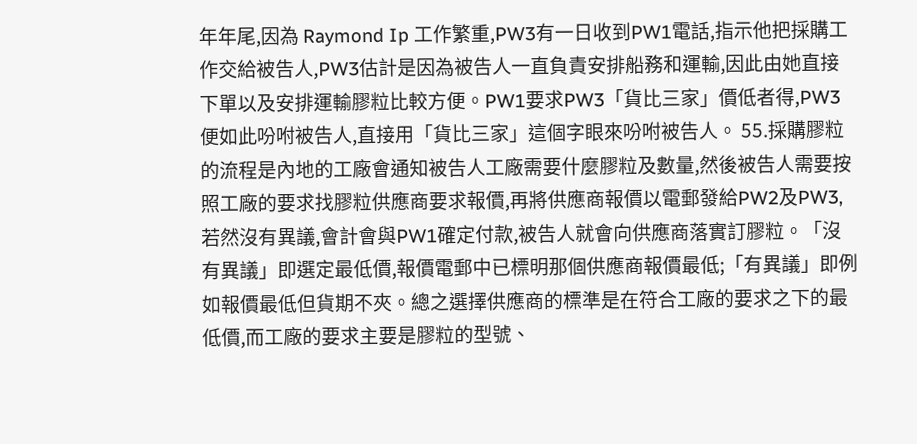年年尾,因為 Raymond Ip 工作繁重,PW3有一日收到PW1電話,指示他把採購工作交給被告人,PW3估計是因為被告人一直負責安排船務和運輸,因此由她直接下單以及安排運輸膠粒比較方便。PW1要求PW3「貨比三家」價低者得,PW3便如此吩咐被告人,直接用「貨比三家」這個字眼來吩咐被告人。 55.採購膠粒的流程是內地的工廠會通知被告人工廠需要什麼膠粒及數量,然後被告人需要按照工廠的要求找膠粒供應商要求報價,再將供應商報價以電郵發給PW2及PW3,若然沒有異議,會計會與PW1確定付款,被告人就會向供應商落實訂膠粒。「沒有異議」即選定最低價,報價電郵中已標明那個供應商報價最低;「有異議」即例如報價最低但貨期不夾。總之選擇供應商的標準是在符合工廠的要求之下的最低價,而工廠的要求主要是膠粒的型號、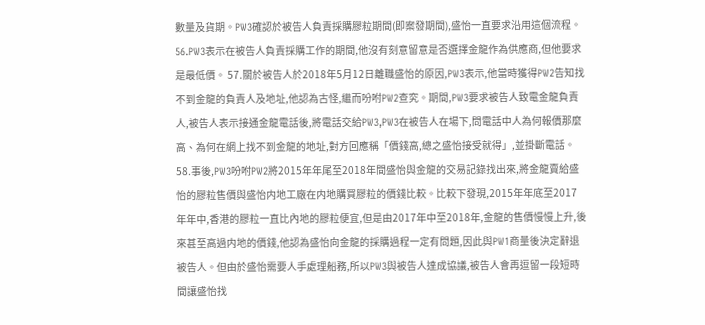數量及貨期。PW3確認於被告人負責採購膠粒期間(即案發期間),盛怡一直要求沿用這個流程。 56.PW3表示在被告人負責採購工作的期間,他沒有刻意留意是否選擇金龍作為供應商,但他要求是最低價。 57.關於被告人於2018年5月12日離職盛怡的原因,PW3表示,他當時獲得PW2告知找不到金龍的負責人及地址,他認為古怪,繼而吩咐PW2查究。期間,PW3要求被告人致電金龍負責人,被告人表示接通金龍電話後,將電話交給PW3,PW3在被告人在場下,問電話中人為何報價那麼高、為何在網上找不到金龍的地址,對方回應稱「價錢高,總之盛怡接受就得」,並掛斷電話。 58.事後,PW3吩咐PW2將2015年年尾至2018年間盛怡與金龍的交易記錄找出來,將金龍賣給盛怡的膠粒售價與盛怡内地工廠在内地購買膠粒的價錢比較。比較下發現,2015年年底至2017年年中,香港的膠粒一直比內地的膠粒便宜,但是由2017年中至2018年,金龍的售價慢慢上升,後來甚至高過内地的價錢,他認為盛怡向金龍的採購過程一定有問題,因此與PW1商量後決定辭退被告人。但由於盛怡需要人手處理船務,所以PW3與被告人達成協議,被告人會再逗留一段短時間讓盛怡找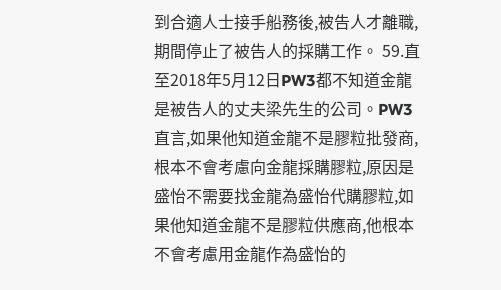到合適人士接手船務後,被告人才離職,期間停止了被告人的採購工作。 59.直至2018年5月12日PW3都不知道金龍是被告人的丈夫梁先生的公司。PW3直言,如果他知道金龍不是膠粒批發商,根本不會考慮向金龍採購膠粒,原因是盛怡不需要找金龍為盛怡代購膠粒,如果他知道金龍不是膠粒供應商,他根本不會考慮用金龍作為盛怡的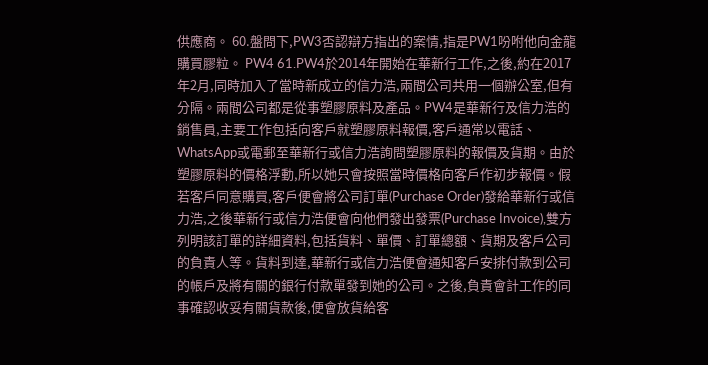供應商。 60.盤問下,PW3否認辯方指出的案情,指是PW1吩咐他向金龍購買膠粒。 PW4 61.PW4於2014年開始在華新行工作,之後,約在2017年2月,同時加入了當時新成立的信力浩,兩間公司共用一個辦公室,但有分隔。兩間公司都是從事塑膠原料及產品。PW4是華新行及信力浩的銷售員,主要工作包括向客戶就塑膠原料報價,客戶通常以電話、WhatsApp或電郵至華新行或信力浩詢問塑膠原料的報價及貨期。由於塑膠原料的價格浮動,所以她只會按照當時價格向客戶作初步報價。假若客戶同意購買,客戶便會將公司訂單(Purchase Order)發給華新行或信力浩,之後華新行或信力浩便會向他們發出發票(Purchase Invoice),雙方列明該訂單的詳細資料,包括貨料、單價、訂單總額、貨期及客戶公司的負責人等。貨料到達,華新行或信力浩便會通知客戶安排付款到公司的帳戶及將有關的銀行付款單發到她的公司。之後,負責會計工作的同事確認收妥有關貨款後,便會放貨給客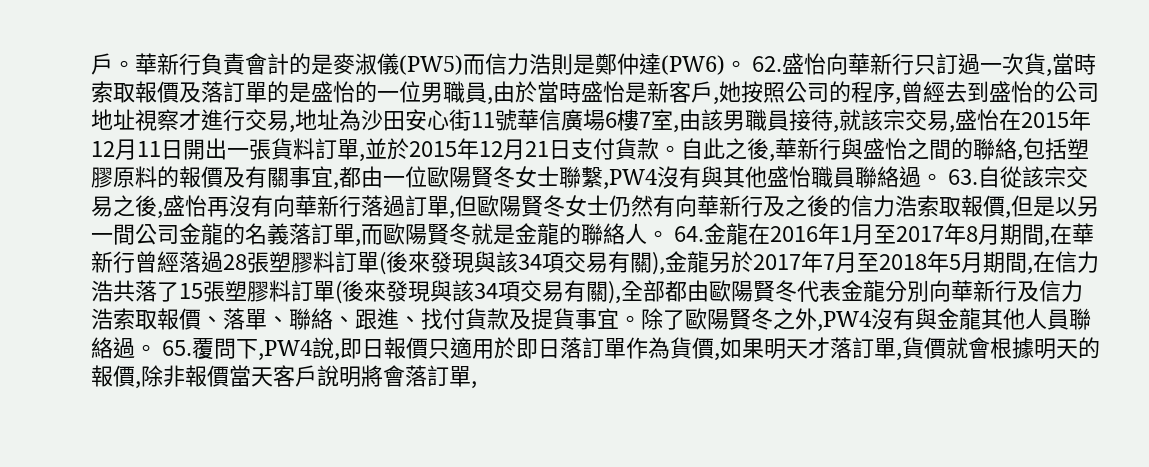戶。華新行負責會計的是麥淑儀(PW5)而信力浩則是鄭仲達(PW6)。 62.盛怡向華新行只訂過一次貨,當時索取報價及落訂單的是盛怡的一位男職員,由於當時盛怡是新客戶,她按照公司的程序,曾經去到盛怡的公司地址視察才進行交易,地址為沙田安心街11號華信廣場6樓7室,由該男職員接待,就該宗交易,盛怡在2015年12月11日開出一張貨料訂單,並於2015年12月21日支付貨款。自此之後,華新行與盛怡之間的聯絡,包括塑膠原料的報價及有關事宜,都由一位歐陽賢冬女士聯繫,PW4沒有與其他盛怡職員聯絡過。 63.自從該宗交易之後,盛怡再沒有向華新行落過訂單,但歐陽賢冬女士仍然有向華新行及之後的信力浩索取報價,但是以另一間公司金龍的名義落訂單,而歐陽賢冬就是金龍的聯絡人。 64.金龍在2016年1月至2017年8月期間,在華新行曾經落過28張塑膠料訂單(後來發現與該34項交易有關),金龍另於2017年7月至2018年5月期間,在信力浩共落了15張塑膠料訂單(後來發現與該34項交易有關),全部都由歐陽賢冬代表金龍分別向華新行及信力浩索取報價、落單、聯絡、跟進、找付貨款及提貨事宜。除了歐陽賢冬之外,PW4沒有與金龍其他人員聯絡過。 65.覆問下,PW4說,即日報價只適用於即日落訂單作為貨價,如果明天才落訂單,貨價就會根據明天的報價,除非報價當天客戶說明將會落訂單,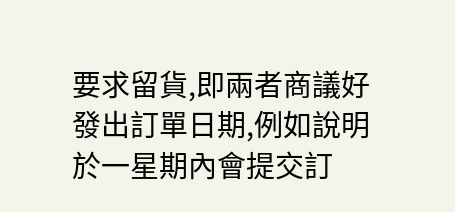要求留貨,即兩者商議好發出訂單日期,例如說明於一星期內會提交訂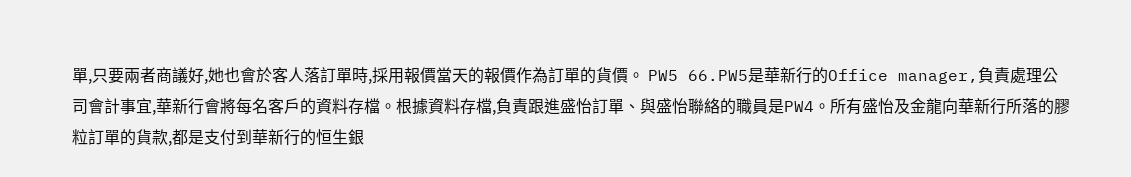單,只要兩者商議好,她也會於客人落訂單時,採用報價當天的報價作為訂單的貨價。 PW5 66.PW5是華新行的Office manager,負責處理公司會計事宜,華新行會將每名客戶的資料存檔。根據資料存檔,負責跟進盛怡訂單、與盛怡聯絡的職員是PW4。所有盛怡及金龍向華新行所落的膠粒訂單的貨款,都是支付到華新行的恒生銀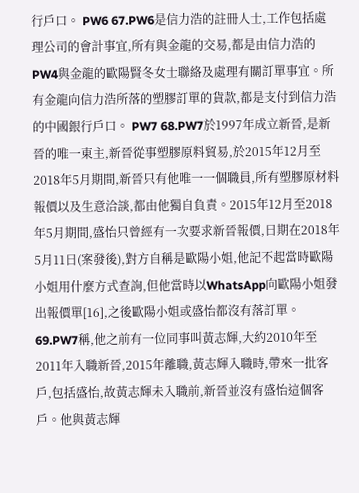行戶口。 PW6 67.PW6是信力浩的註冊人士,工作包括處理公司的會計事宜,所有與金龍的交易,都是由信力浩的PW4與金龍的歐陽賢冬女士聯絡及處理有關訂單事宜。所有金龍向信力浩所落的塑膠訂單的貨款,都是支付到信力浩的中國銀行戶口。 PW7 68.PW7於1997年成立新晉,是新晉的唯一東主,新晉從事塑膠原料貿易,於2015年12月至2018年5月期間,新晉只有他唯一一個職員,所有塑膠原材料報價以及生意洽談,都由他獨自負責。2015年12月至2018年5月期間,盛怡只曾經有一次要求新晉報價,日期在2018年5月11日(案發後),對方自稱是歐陽小姐,他記不起當時歐陽小姐用什麼方式查詢,但他當時以WhatsApp向歐陽小姐發出報價單[16],之後歐陽小姐或盛怡都沒有落訂單。 69.PW7稱,他之前有一位同事叫黃志輝,大約2010年至2011年入職新晉,2015年離職,黃志輝入職時,帶來一批客戶,包括盛怡,故黃志輝未入職前,新晉並沒有盛怡這個客戶。他與黃志輝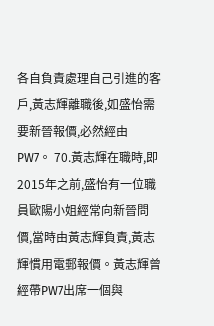各自負責處理自己引進的客戶,黃志輝離職後,如盛怡需要新晉報價,必然經由PW7。 70.黃志輝在職時,即2015年之前,盛怡有一位職員歐陽小姐經常向新晉問價,當時由黃志輝負責,黃志輝慣用電郵報價。黃志輝曾經帶PW7出席一個與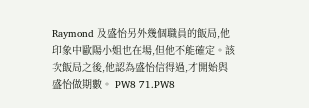Raymond 及盛怡另外幾個職員的飯局,他印象中歐陽小姐也在場,但他不能確定。該次飯局之後,他認為盛怡信得過,才開始與盛怡做期數。 PW8 71.PW8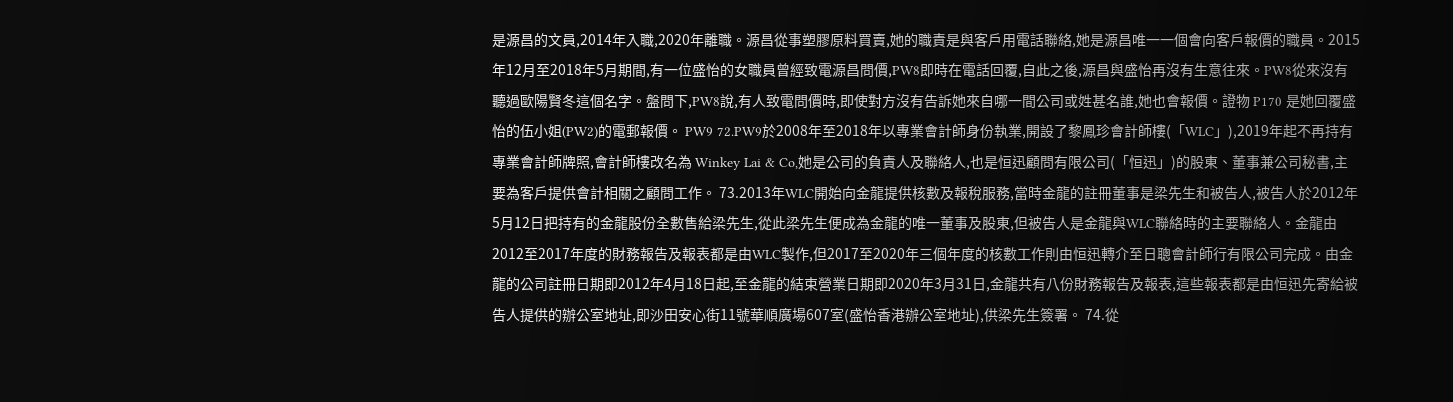是源昌的文員,2014年入職,2020年離職。源昌從事塑膠原料買賣,她的職責是與客戶用電話聯絡,她是源昌唯一一個會向客戶報價的職員。2015年12月至2018年5月期間,有一位盛怡的女職員曾經致電源昌問價,PW8即時在電話回覆,自此之後,源昌與盛怡再沒有生意往來。PW8從來沒有聽過歐陽賢冬這個名字。盤問下,PW8說,有人致電問價時,即使對方沒有告訴她來自哪一間公司或姓甚名誰,她也會報價。證物 P170 是她回覆盛怡的伍小姐(PW2)的電郵報價。 PW9 72.PW9於2008年至2018年以專業會計師身份執業,開設了黎鳳珍會計師樓(「WLC」),2019年起不再持有專業會計師牌照,會計師樓改名為 Winkey Lai & Co,她是公司的負責人及聯絡人,也是恒迅顧問有限公司(「恒迅」)的股東、董事兼公司秘書,主要為客戶提供會計相關之顧問工作。 73.2013年WLC開始向金龍提供核數及報稅服務,當時金龍的註冊董事是梁先生和被告人,被告人於2012年5月12日把持有的金龍股份全數售給梁先生,從此梁先生便成為金龍的唯一董事及股東,但被告人是金龍與WLC聯絡時的主要聯絡人。金龍由2012至2017年度的財務報告及報表都是由WLC製作,但2017至2020年三個年度的核數工作則由恒迅轉介至日聰會計師行有限公司完成。由金龍的公司註冊日期即2012年4月18日起,至金龍的結束營業日期即2020年3月31日,金龍共有八份財務報告及報表,這些報表都是由恒迅先寄給被告人提供的辦公室地址,即沙田安心街11號華順廣場607室(盛怡香港辦公室地址),供梁先生簽署。 74.從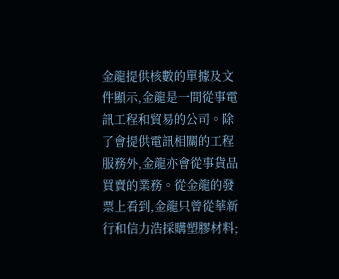金龍提供核數的單據及文件顯示,金龍是一間從事電訊工程和貿易的公司。除了會提供電訊相關的工程服務外,金龍亦會從事貨品買賣的業務。從金龍的發票上看到,金龍只曾從華新行和信力浩採購塑膠材料;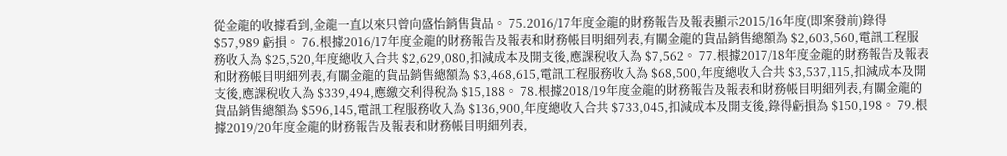從金龍的收據看到,金龍一直以來只曾向盛怡銷售貨品。 75.2016/17年度金龍的財務報告及報表顯示2015/16年度(即案發前)錄得 $57,989 虧損。 76.根據2016/17年度金龍的財務報告及報表和財務帳目明細列表,有關金龍的貨品銷售總額為 $2,603,560,電訊工程服務收入為 $25,520,年度總收入合共 $2,629,080,扣減成本及開支後,應課稅收入為 $7,562。 77.根據2017/18年度金龍的財務報告及報表和財務帳目明細列表,有關金龍的貨品銷售總額為 $3,468,615,電訊工程服務收入為 $68,500,年度總收入合共 $3,537,115,扣減成本及開支後,應課稅收入為 $339,494,應繳交利得稅為 $15,188。 78.根據2018/19年度金龍的財務報告及報表和財務帳目明細列表,有關金龍的貨品銷售總額為 $596,145,電訊工程服務收入為 $136,900,年度總收入合共 $733,045,扣減成本及開支後,錄得虧損為 $150,198。 79.根據2019/20年度金龍的財務報告及報表和財務帳目明細列表,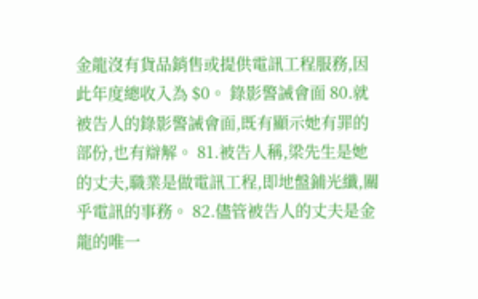金龍沒有貨品銷售或提供電訊工程服務,因此年度總收入為 $0。 錄影警誡會面 80.就被告人的錄影警誡會面,既有顯示她有罪的部份,也有辯解。 81.被告人稱,梁先生是她的丈夫,職業是做電訊工程,即地盤鋪光纖,關乎電訊的事務。 82.儘管被告人的丈夫是金龍的唯一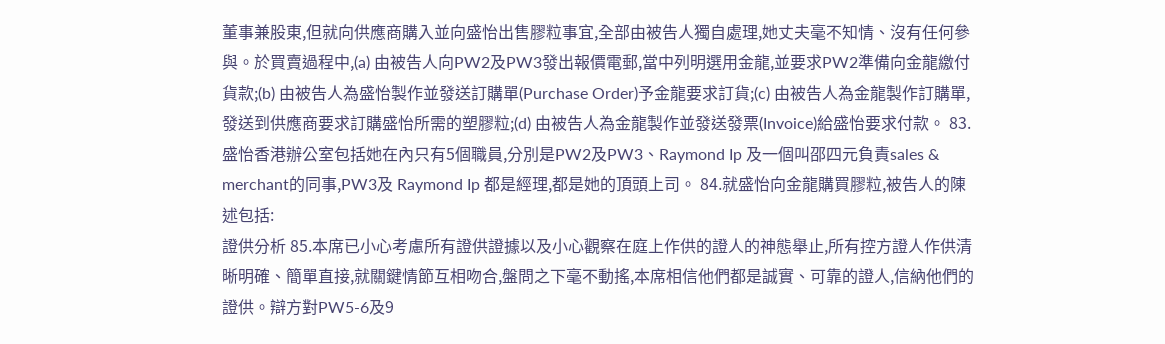董事兼股東,但就向供應商購入並向盛怡出售膠粒事宜,全部由被告人獨自處理,她丈夫毫不知情、沒有任何參與。於買賣過程中,(a) 由被告人向PW2及PW3發出報價電郵,當中列明選用金龍,並要求PW2準備向金龍繳付貨款;(b) 由被告人為盛怡製作並發送訂購單(Purchase Order)予金龍要求訂貨;(c) 由被告人為金龍製作訂購單,發送到供應商要求訂購盛怡所需的塑膠粒;(d) 由被告人為金龍製作並發送發票(Invoice)給盛怡要求付款。 83.盛怡香港辦公室包括她在內只有5個職員,分別是PW2及PW3、Raymond Ip 及一個叫邵四元負責sales & merchant的同事,PW3及 Raymond Ip 都是經理,都是她的頂頭上司。 84.就盛怡向金龍購買膠粒,被告人的陳述包括:
證供分析 85.本席已小心考慮所有證供證據以及小心觀察在庭上作供的證人的神態舉止,所有控方證人作供清晰明確、簡單直接,就關鍵情節互相吻合,盤問之下毫不動搖,本席相信他們都是誠實、可靠的證人,信納他們的證供。辯方對PW5-6及9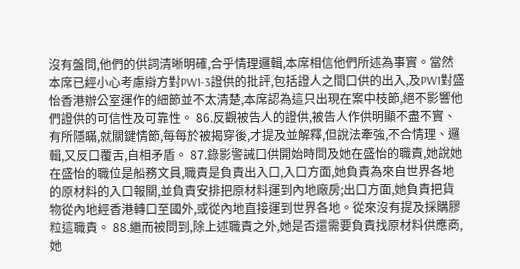沒有盤問,他們的供詞清晰明確,合乎情理邏輯,本席相信他們所述為事實。當然本席已經小心考慮辯方對PW1-3證供的批評,包括證人之間口供的出入,及PW1對盛怡香港辦公室運作的細節並不太清楚,本席認為這只出現在案中枝節,絕不影響他們證供的可信性及可靠性。 86.反觀被告人的證供,被告人作供明顯不盡不實、有所隱瞞,就關鍵情節,每每於被揭穿後,才提及並解釋,但說法牽強,不合情理、邏輯,又反口覆舌,自相矛盾。 87.錄影警誡口供開始時問及她在盛怡的職責,她說她在盛怡的職位是船務文員,職責是負責出入口,入口方面,她負責為來自世界各地的原材料的入口報關,並負責安排把原材料運到內地廠房;出口方面,她負責把貨物從內地經香港轉口至國外,或從內地直接運到世界各地。從來沒有提及採購膠粒這職責。 88.繼而被問到,除上述職責之外,她是否還需要負責找原材料供應商,她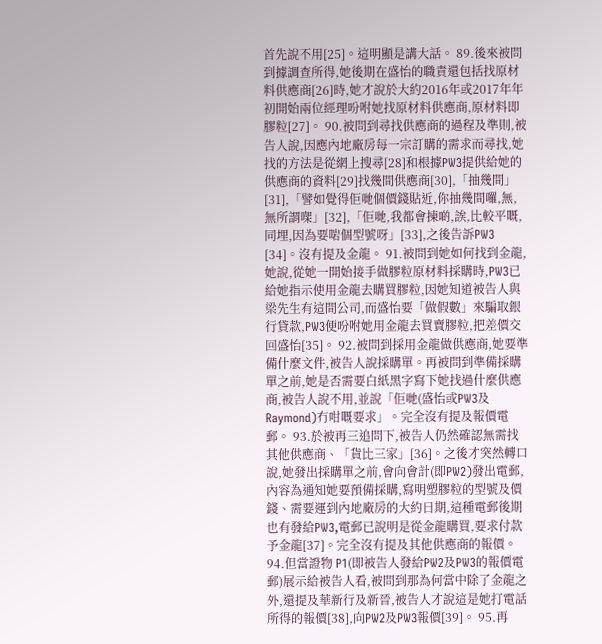首先說不用[25]。這明顯是講大話。 89.後來被問到據調查所得,她後期在盛怡的職責還包括找原材料供應商[26]時,她才說於大約2016年或2017年年初開始兩位經理吩咐她找原材料供應商,原材料即膠粒[27]。 90.被問到尋找供應商的過程及準則,被告人說,因應內地廠房每一宗訂購的需求而尋找,她找的方法是從網上搜尋[28]和根據PW3提供給她的供應商的資料[29]找幾間供應商[30],「抽幾間」[31],「譬如覺得佢哋個價錢貼近,你抽幾間囉,無,無所謂㗎」[32],「佢哋,我都會揀啲,誒,比較平嘅,同埋,因為要啱個型號呀」[33],之後告訴PW3 [34]。沒有提及金龍。 91.被問到她如何找到金龍,她說,從她一開始接手做膠粒原材料採購時,PW3已給她指示使用金龍去購買膠粒,因她知道被告人與梁先生有這間公司,而盛怡要「做假數」來騙取銀行貸款,PW3便吩咐她用金龍去買賣膠粒,把差價交回盛怡[35]。 92.被問到採用金龍做供應商,她要準備什麼文件,被告人說採購單。再被問到準備採購單之前,她是否需要白紙黑字寫下她找過什麼供應商,被告人說不用,並說「佢哋(盛怡或PW3及 Raymond)冇咁嘅要求」。完全沒有提及報價電郵。 93.於被再三追問下,被告人仍然確認無需找其他供應商、「貨比三家」[36]。之後才突然轉口說,她發出採購單之前,會向會計(即PW2)發出電郵,內容為通知她要預備採購,寫明塑膠粒的型號及價錢、需要運到內地廠房的大約日期,這種電郵後期也有發給PW3,電郵已說明是從金龍購買,要求付款予金龍[37]。完全沒有提及其他供應商的報價。 94.但當證物 P1(即被告人發給PW2及PW3的報價電郵)展示給被告人看,被問到那為何當中除了金龍之外,還提及華新行及新晉,被告人才說這是她打電話所得的報價[38],向PW2及PW3報價[39]。 95.再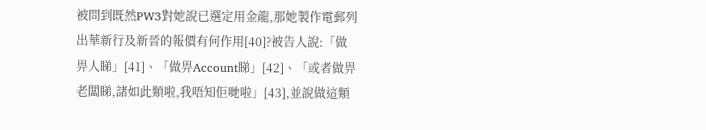被問到既然PW3對她說已選定用金龍,那她製作電郵列出華新行及新晉的報價有何作用[40]?被告人說:「做畀人睇」[41]、「做畀Account睇」[42]、「或者做畀老闆睇,諸如此類啦,我唔知佢哋啦」[43],並說做這類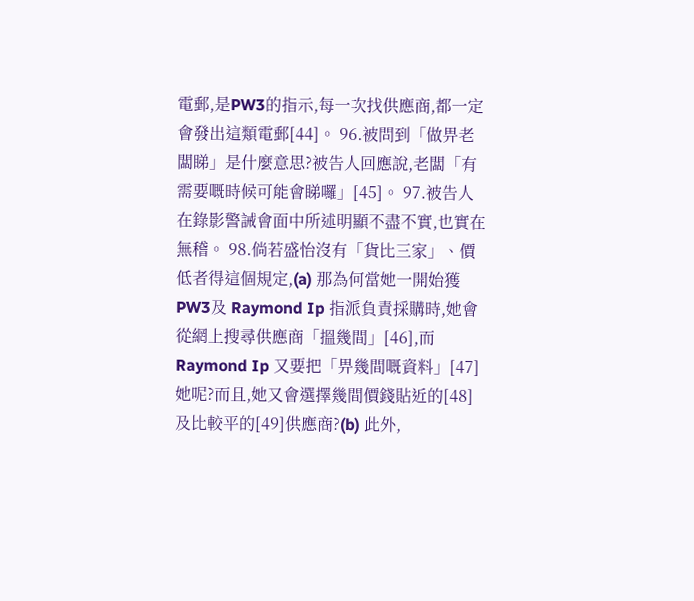電郵,是PW3的指示,每一次找供應商,都一定會發出這類電郵[44]。 96.被問到「做畀老闆睇」是什麼意思?被告人回應說,老闆「有需要嘅時候可能會睇囉」[45]。 97.被告人在錄影警誡會面中所述明顯不盡不實,也實在無稽。 98.倘若盛怡沒有「貨比三家」、價低者得這個規定,(a) 那為何當她一開始獲PW3及 Raymond Ip 指派負責採購時,她會從網上搜尋供應商「搵幾間」[46],而 Raymond Ip 又要把「畀幾間嘅資料」[47]她呢?而且,她又會選擇幾間價錢貼近的[48]及比較平的[49]供應商?(b) 此外,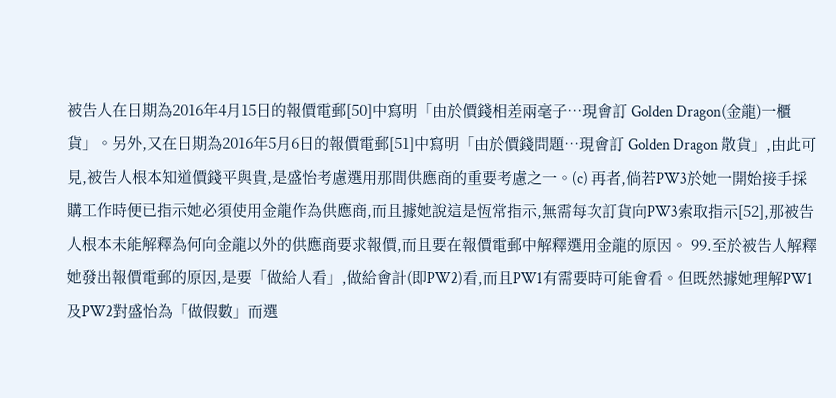被告人在日期為2016年4月15日的報價電郵[50]中寫明「由於價錢相差兩毫子…現會訂 Golden Dragon(金龍)一櫃貨」。另外,又在日期為2016年5月6日的報價電郵[51]中寫明「由於價錢問題…現會訂 Golden Dragon 散貨」,由此可見,被告人根本知道價錢平與貴,是盛怡考慮選用那間供應商的重要考慮之一。(c) 再者,倘若PW3於她一開始接手採購工作時便已指示她必須使用金龍作為供應商,而且據她說這是恆常指示,無需每次訂貨向PW3索取指示[52],那被告人根本未能解釋為何向金龍以外的供應商要求報價,而且要在報價電郵中解釋選用金龍的原因。 99.至於被告人解釋她發出報價電郵的原因,是要「做給人看」,做給會計(即PW2)看,而且PW1有需要時可能會看。但既然據她理解PW1及PW2對盛怡為「做假數」而選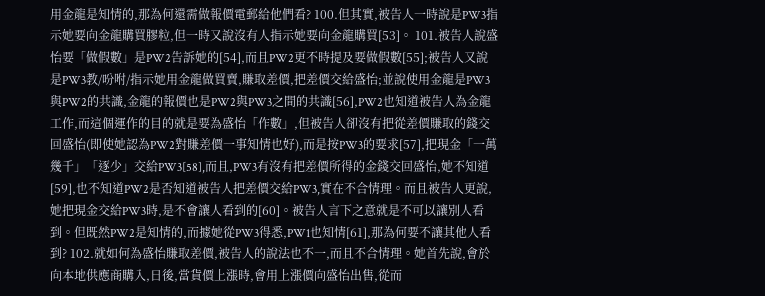用金龍是知情的,那為何還需做報價電郵給他們看? 100.但其實,被告人一時說是PW3指示她要向金龍購買膠粒,但一時又說沒有人指示她要向金龍購買[53]。 101.被告人說盛怡要「做假數」是PW2告訴她的[54],而且PW2更不時提及要做假數[55];被告人又說是PW3教/吩咐/指示她用金龍做買賣,賺取差價,把差價交給盛怡;並說使用金龍是PW3與PW2的共識,金龍的報價也是PW2與PW3之間的共識[56],PW2也知道被告人為金龍工作,而這個運作的目的就是要為盛怡「作數」,但被告人卻沒有把從差價賺取的錢交回盛怡(即使她認為PW2對賺差價一事知情也好),而是按PW3的要求[57],把現金「一萬幾千」「逐少」交給PW3[58],而且,PW3有沒有把差價所得的金錢交回盛怡,她不知道[59],也不知道PW2是否知道被告人把差價交給PW3,實在不合情理。而且被告人更說,她把現金交給PW3時,是不會讓人看到的[60]。被告人言下之意就是不可以讓別人看到。但既然PW2是知情的,而據她從PW3得悉,PW1也知情[61],那為何要不讓其他人看到? 102.就如何為盛怡賺取差價,被告人的說法也不一,而且不合情理。她首先說,會於向本地供應商購入,日後,當貨價上漲時,會用上漲價向盛怡出售,從而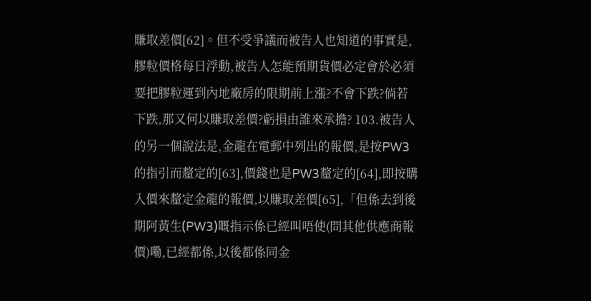賺取差價[62]。但不受爭議而被告人也知道的事實是,膠粒價格每日浮動,被告人怎能預期貨價必定會於必須要把膠粒運到內地廠房的限期前上漲?不會下跌?倘若下跌,那又何以賺取差價?虧損由誰來承擔? 103.被告人的另一個說法是,金龍在電郵中列出的報價,是按PW3的指引而釐定的[63],價錢也是PW3釐定的[64],即按購入價來釐定金龍的報價,以賺取差價[65],「但係去到後期阿黃生(PW3)嘅指示係已經叫唔使(問其他供應商報價)嘞,已經都係,以後都係同金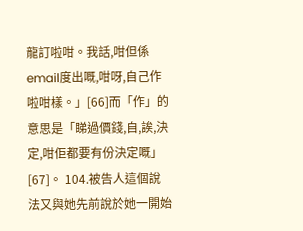龍訂啦咁。我話,咁但係email度出嘅,咁呀,自己作啦咁樣。」[66]而「作」的意思是「睇過價錢,自,誒,決定,咁佢都要有份決定嘅」[67]。 104.被告人這個說法又與她先前說於她一開始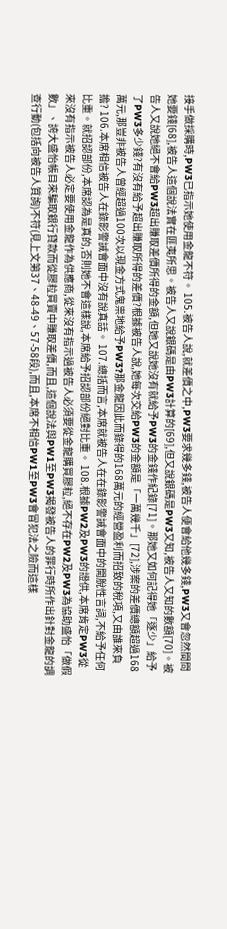接手做採購時,PW3已指示她使用金龍不符。 105.被告人說,就差價之中,PW3要求幾多錢,被告人便會給他幾多錢,PW3又會忽然間問她要錢[68],被告人這個說法實在匪夷所思。被告人又說銀碼是由PW3計算的[69],但又說銀碼是PW3又知,被告人又知的數額[70]。被告人又說她絕不會給PW3超出賺取差價所得的金額,但她又說她沒有就給予PW3的金錢作紀錄[71]。那她又如何記得她「逐少」給予了PW3多少錢?有沒有給予超出賺取所得的差價?根據被告人說,她每次交給PW3的金額是「一萬幾千」[72],涉案的差價總額超過168萬元,那豈非被告人曾經超過100次以現金方式鬼祟地給予PW3?那金龍因此而錄得的168萬元的經營盈利而招致的稅項,又由誰來負擔? 106.本席相信被告人在錄影警誡會面中沒有說真話。 107.總括而言,本席就被告人在在錄影警誡會面中的開脫性言詞,不給予任何比重。就招認部份,本席認為是真的,否則她不會這樣說,本席給予招認部份絕對比重。 108.根據PW2及PW3的證供,本席肯定PW3從來沒有指示被告人必定要使用金龍作為供應商,從來沒有指示過被告人必須要從金龍購買膠粒,絕不存在PW2及PW3為協助盛怡「做假數」、誇大盛怡帳目來騙取銀行貸款而從膠粒買賣中賺取差價,而且,這個說法與PW1至PW3揭發被告人的罪行時所作出針對金龍的調查行動(包括向被告人質詢)不符(見上文第37、48-49、57-58段),而且,本席不相信PW1至PW3會冒犯法之險而這樣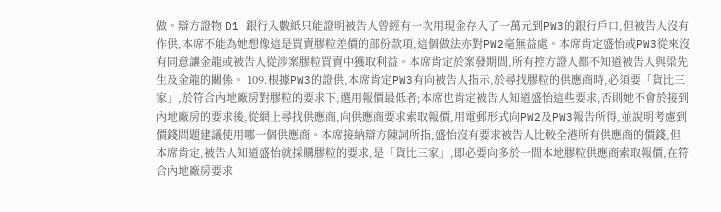做。辯方證物 D1 銀行入數紙只能證明被告人曾經有一次用現金存入了一萬元到PW3的銀行戶口,但被告人沒有作供,本席不能為她想像這是買賣膠粒差價的部份款項,這個做法亦對PW2毫無益處。本席肯定盛怡或PW3從來沒有同意讓金龍或被告人從涉案膠粒買賣中獲取利益。本席肯定於案發期間,所有控方證人都不知道被告人與梁先生及金龍的關係。 109.根據PW3的證供,本席肯定PW3有向被告人指示,於尋找膠粒的供應商時,必須要「貨比三家」,於符合內地廠房對膠粒的要求下,選用報價最低者;本席也肯定被告人知道盛怡這些要求,否則她不會於接到內地廠房的要求後,從網上尋找供應商,向供應商要求索取報價,用電郵形式向PW2及PW3報告所得,並說明考慮到價錢問題建議使用哪一個供應商。本席接納辯方陳詞所指,盛怡沒有要求被告人比較全港所有供應商的價錢,但本席肯定,被告人知道盛怡就採購膠粒的要求,是「貨比三家」,即必要向多於一間本地膠粒供應商索取報價,在符合內地廠房要求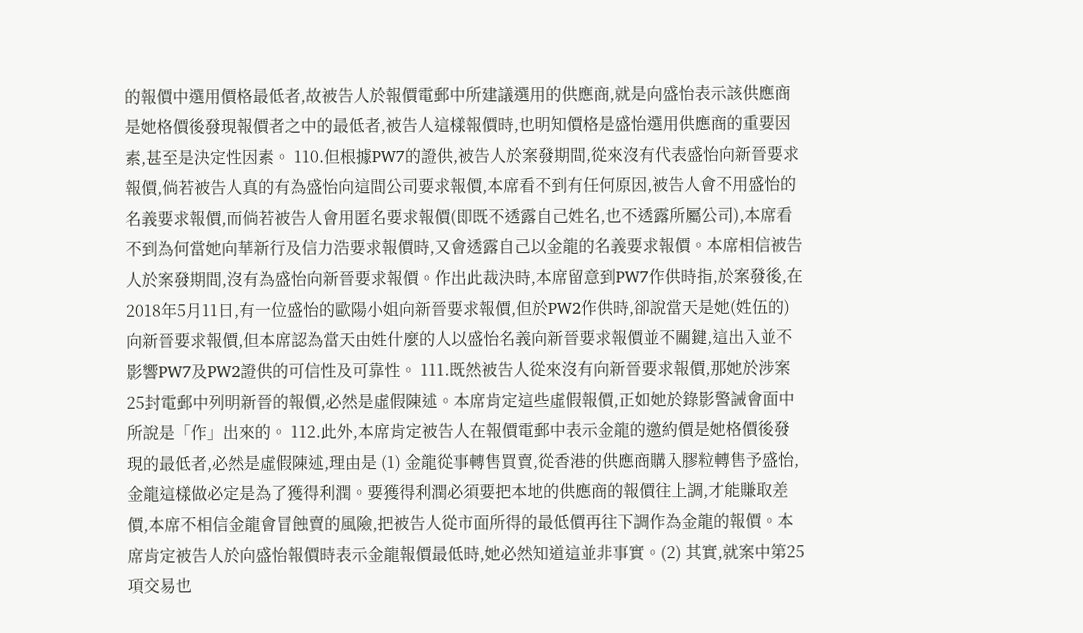的報價中選用價格最低者,故被告人於報價電郵中所建議選用的供應商,就是向盛怡表示該供應商是她格價後發現報價者之中的最低者,被告人這樣報價時,也明知價格是盛怡選用供應商的重要因素,甚至是決定性因素。 110.但根據PW7的證供,被告人於案發期間,從來沒有代表盛怡向新晉要求報價,倘若被告人真的有為盛怡向這間公司要求報價,本席看不到有任何原因,被告人會不用盛怡的名義要求報價,而倘若被告人會用匿名要求報價(即既不透露自己姓名,也不透露所屬公司),本席看不到為何當她向華新行及信力浩要求報價時,又會透露自己以金龍的名義要求報價。本席相信被告人於案發期間,沒有為盛怡向新晉要求報價。作出此裁決時,本席留意到PW7作供時指,於案發後,在2018年5月11日,有一位盛怡的歐陽小姐向新晉要求報價,但於PW2作供時,卻說當天是她(姓伍的)向新晉要求報價,但本席認為當天由姓什麼的人以盛怡名義向新晉要求報價並不關鍵,這出入並不影響PW7及PW2證供的可信性及可靠性。 111.既然被告人從來沒有向新晉要求報價,那她於涉案25封電郵中列明新晉的報價,必然是虛假陳述。本席肯定這些虛假報價,正如她於錄影警誡會面中所說是「作」出來的。 112.此外,本席肯定被告人在報價電郵中表示金龍的邀約價是她格價後發現的最低者,必然是虛假陳述,理由是 (1) 金龍從事轉售買賣,從香港的供應商購入膠粒轉售予盛怡,金龍這樣做必定是為了獲得利潤。要獲得利潤必須要把本地的供應商的報價往上調,才能賺取差價,本席不相信金龍會冒蝕賣的風險,把被告人從市面所得的最低價再往下調作為金龍的報價。本席肯定被告人於向盛怡報價時表示金龍報價最低時,她必然知道這並非事實。(2) 其實,就案中第25項交易也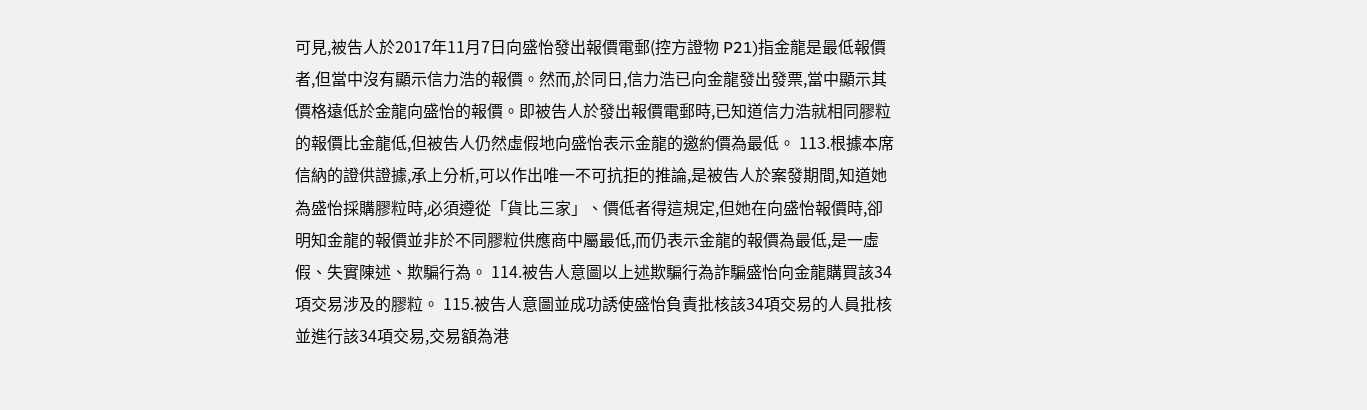可見,被告人於2017年11月7日向盛怡發出報價電郵(控方證物 P21)指金龍是最低報價者,但當中沒有顯示信力浩的報價。然而,於同日,信力浩已向金龍發出發票,當中顯示其價格遠低於金龍向盛怡的報價。即被告人於發出報價電郵時,已知道信力浩就相同膠粒的報價比金龍低,但被告人仍然虛假地向盛怡表示金龍的邀約價為最低。 113.根據本席信納的證供證據,承上分析,可以作出唯一不可抗拒的推論,是被告人於案發期間,知道她為盛怡採購膠粒時,必須遵從「貨比三家」、價低者得這規定,但她在向盛怡報價時,卻明知金龍的報價並非於不同膠粒供應商中屬最低,而仍表示金龍的報價為最低,是一虛假、失實陳述、欺騙行為。 114.被告人意圖以上述欺騙行為詐騙盛怡向金龍購買該34項交易涉及的膠粒。 115.被告人意圖並成功誘使盛怡負責批核該34項交易的人員批核並進行該34項交易,交易額為港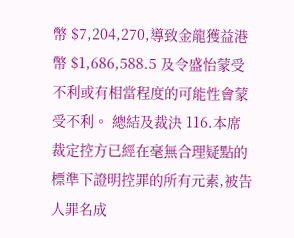幣 $7,204,270,導致金龍獲益港幣 $1,686,588.5 及令盛怡蒙受不利或有相當程度的可能性會蒙受不利。 總結及裁決 116.本席裁定控方已經在毫無合理疑點的標準下證明控罪的所有元素,被告人罪名成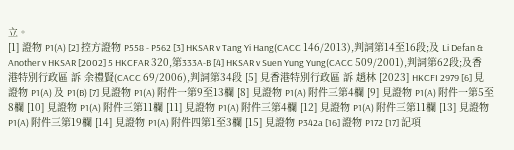立。
[1] 證物 P1(A) [2] 控方證物 P558 - P562 [3] HKSAR v Tang Yi Hang(CACC 146/2013),判詞第14至16段;及 Li Defan & Another v HKSAR [2002] 5 HKCFAR 320,第333A-B [4] HKSAR v Suen Yung Yung(CACC 509/2001),判詞第62段;及香港特別行政區 訴 余禮賢(CACC 69/2006),判詞第34段 [5] 見香港特別行政區 訴 趙林 [2023] HKCFI 2979 [6] 見證物 P1(A) 及 P1(B) [7] 見證物 P1(A) 附件一第9至13欄 [8] 見證物 P1(A) 附件三第4欄 [9] 見證物 P1(A) 附件一第5至8欄 [10] 見證物 P1(A) 附件三第11欄 [11] 見證物 P1(A) 附件三第4欄 [12] 見證物 P1(A) 附件三第11欄 [13] 見證物 P1(A) 附件三第19欄 [14] 見證物 P1(A) 附件四第1至3欄 [15] 見證物 P342a [16] 證物 P172 [17] 記項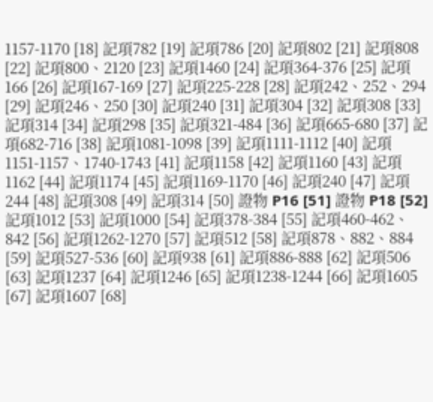1157-1170 [18] 記項782 [19] 記項786 [20] 記項802 [21] 記項808 [22] 記項800、2120 [23] 記項1460 [24] 記項364-376 [25] 記項166 [26] 記項167-169 [27] 記項225-228 [28] 記項242、252、294 [29] 記項246、250 [30] 記項240 [31] 記項304 [32] 記項308 [33] 記項314 [34] 記項298 [35] 記項321-484 [36] 記項665-680 [37] 記項682-716 [38] 記項1081-1098 [39] 記項1111-1112 [40] 記項1151-1157、1740-1743 [41] 記項1158 [42] 記項1160 [43] 記項1162 [44] 記項1174 [45] 記項1169-1170 [46] 記項240 [47] 記項244 [48] 記項308 [49] 記項314 [50] 證物 P16 [51] 證物 P18 [52] 記項1012 [53] 記項1000 [54] 記項378-384 [55] 記項460-462、842 [56] 記項1262-1270 [57] 記項512 [58] 記項878、882、884 [59] 記項527-536 [60] 記項938 [61] 記項886-888 [62] 記項506 [63] 記項1237 [64] 記項1246 [65] 記項1238-1244 [66] 記項1605 [67] 記項1607 [68]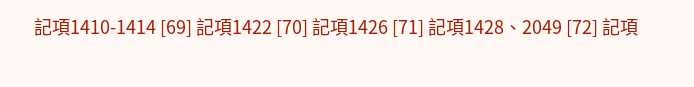記項1410-1414 [69] 記項1422 [70] 記項1426 [71] 記項1428、2049 [72] 記項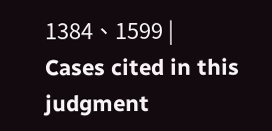1384、1599 |
Cases cited in this judgment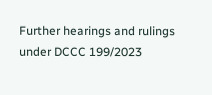Further hearings and rulings under DCCC 199/2023